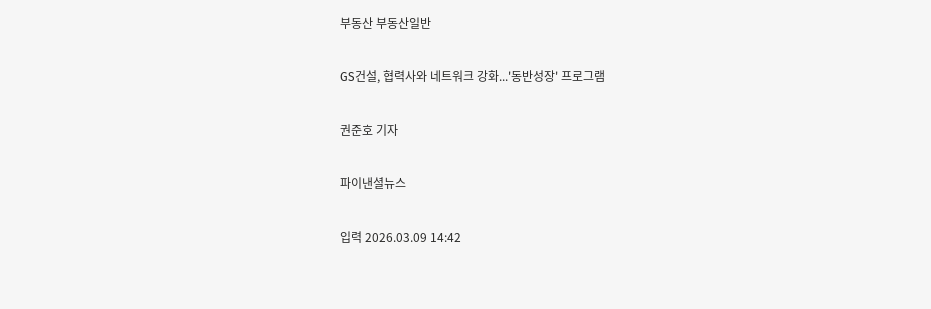부동산 부동산일반

GS건설, 협력사와 네트워크 강화...'동반성장' 프로그램

권준호 기자

파이낸셜뉴스

입력 2026.03.09 14:42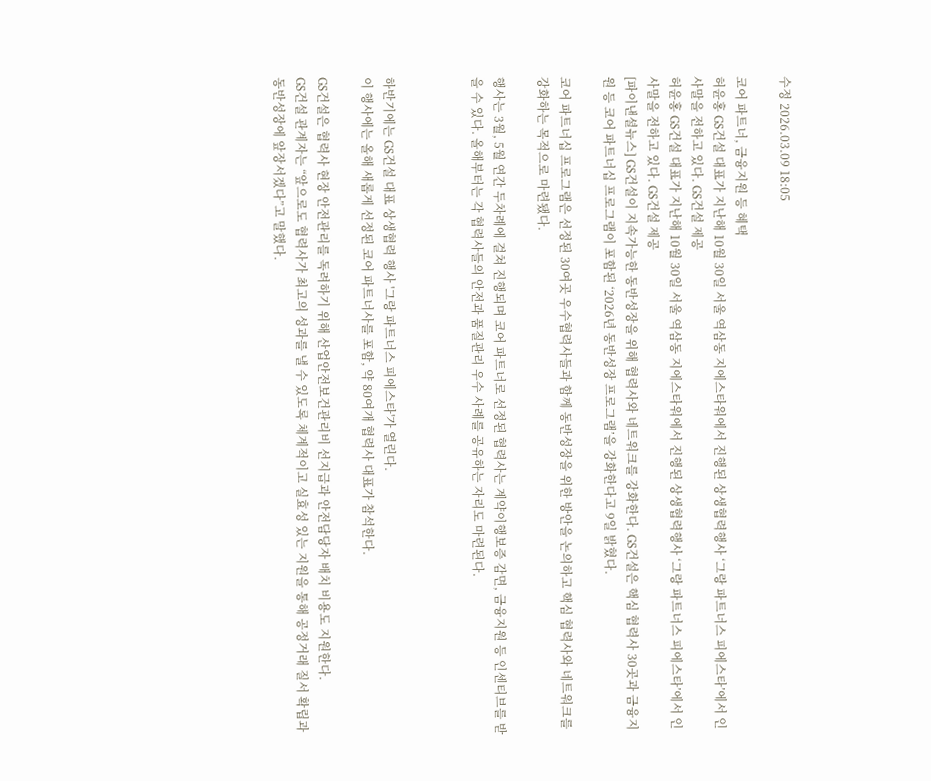수정 2026.03.09 18:05

코어 파트너, 금융지원 등 혜택
허윤홍 GS건설 대표가 지난해 10월 30일 서울 역삼동 지에스타워에서 진행된 상생협력행사 ‘그랑 파트너스 피에스타’에서 인사말을 전하고 있다. GS건설 제공
허윤홍 GS건설 대표가 지난해 10월 30일 서울 역삼동 지에스타워에서 진행된 상생협력행사 ‘그랑 파트너스 피에스타’에서 인사말을 전하고 있다. GS건설 제공
[파이낸셜뉴스] GS건설이 지속가능한 동반성장을 위해 협력사와 네트워크를 강화한다. GS건설은 핵심 협력사 30곳과 금융지원 등 코어 파트너십 프로그램이 포함된 ‘2026년 동반성장 프로그램’을 강화한다고 9일 밝혔다.

코어 파트너십 프로그램은 선정된 30여곳 우수협력사들과 함께 동반성장을 위한 방안을 논의하고 핵심 협력사와 네트워크를 강화하는 목적으로 마련됐다.

행사는 3월, 5월 연간 두차례에 걸쳐 진행되며 코어 파트너로 선정된 협력사는 계약이행보증 감면, 금융지원 등 인센티브를 받을 수 있다. 올해부터는 각 협력사들의 안전과 품질관리 우수 사례를 공유하는 자리도 마련된다.



하반기에는 GS건설 대표 상생협력 행사 '그랑 파트너스 피에스타'가 열린다.
이 행사에는 올해 새롭게 선정된 코어 파트너사를 포함, 약 80여개 협력사 대표가 참석한다.

GS건설은 협력사 현장 안전관리를 독려하기 위해 산업안전보건관리비 선지급과 안전담당자 배치 비용도 지원한다.
GS건설 관계자는 “앞으로도 협력사가 최고의 성과를 낼 수 있도록 체계적이고 실효성 있는 지원을 통해 공정거래 질서 확립과 동반성장에 앞장서겠다”고 말했다.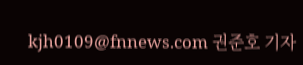kjh0109@fnnews.com 권준호 기자